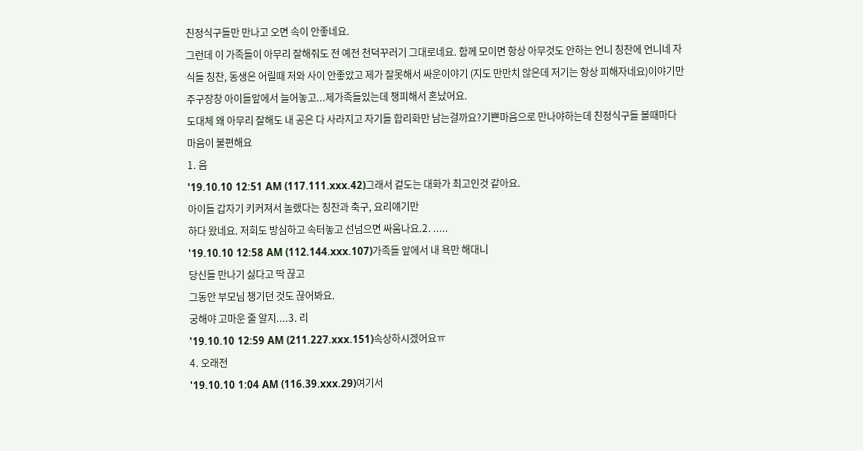친정식구들만 만나고 오면 속이 안좋네요.
그런데 이 가족들이 아무리 잘해줘도 전 예전 천덕꾸러기 그대로네요. 함께 모이면 항상 아무것도 안하는 언니 칭찬에 언니네 자식들 칭찬, 동생은 어릴때 저와 사이 안좋았고 제가 잘못해서 싸운이야기 (지도 만만치 않은데 저기는 항상 피해자네요)이야기만 주구장창 아이들앞에서 늘어놓고...제가족들있는데 챙피해서 혼났어요.
도대체 왜 아무리 잘해도 내 공은 다 사라지고 자기들 합리화만 남는걸까요?기쁜마음으로 만나야하는데 친정식구들 볼때마다 마음이 불편해요
1. 음
'19.10.10 12:51 AM (117.111.xxx.42)그래서 겉도는 대화가 최고인것 같아요.
아이들 갑자기 키커져서 놀랬다는 칭찬과 축구, 요리얘기만
하다 왔네요. 저희도 방심하고 속터놓고 선넘으면 싸움나요.2. .....
'19.10.10 12:58 AM (112.144.xxx.107)가족들 앞에서 내 욕만 해대니
당신들 만나기 싫다고 딱 끊고
그동안 부모님 챙기던 것도 끊어봐요.
궁해야 고마운 줄 알지....3. 리
'19.10.10 12:59 AM (211.227.xxx.151)속상하시겠어요ㅠ
4. 오래전
'19.10.10 1:04 AM (116.39.xxx.29)여기서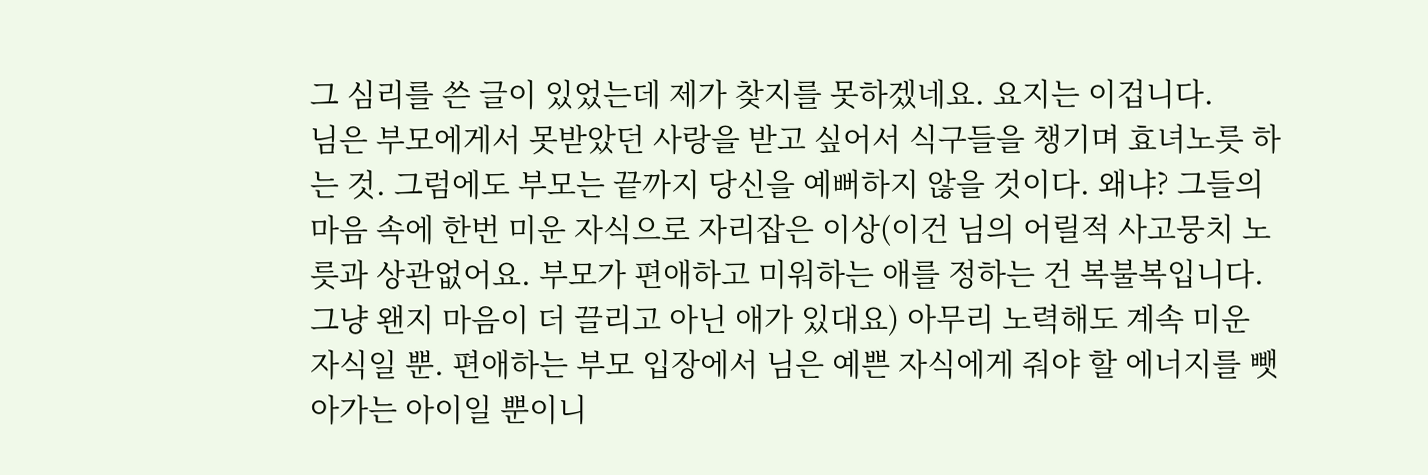그 심리를 쓴 글이 있었는데 제가 찾지를 못하겠네요. 요지는 이겁니다.
님은 부모에게서 못받았던 사랑을 받고 싶어서 식구들을 챙기며 효녀노릇 하는 것. 그럼에도 부모는 끝까지 당신을 예뻐하지 않을 것이다. 왜냐? 그들의 마음 속에 한번 미운 자식으로 자리잡은 이상(이건 님의 어릴적 사고뭉치 노릇과 상관없어요. 부모가 편애하고 미워하는 애를 정하는 건 복불복입니다. 그냥 왠지 마음이 더 끌리고 아닌 애가 있대요) 아무리 노력해도 계속 미운 자식일 뿐. 편애하는 부모 입장에서 님은 예쁜 자식에게 줘야 할 에너지를 뺏아가는 아이일 뿐이니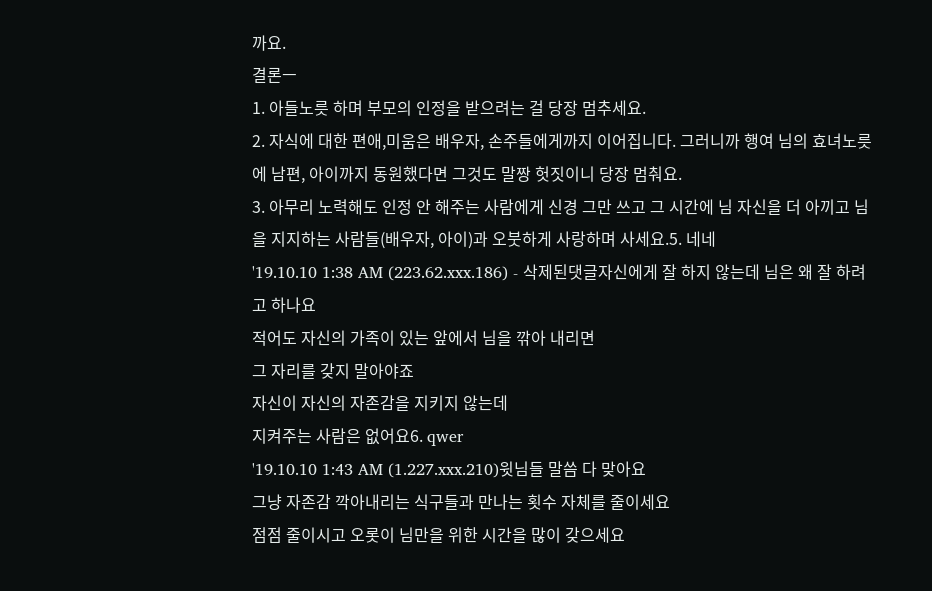까요.
결론ㅡ
1. 아들노릇 하며 부모의 인정을 받으려는 걸 당장 멈추세요.
2. 자식에 대한 편애,미움은 배우자, 손주들에게까지 이어집니다. 그러니까 행여 님의 효녀노릇에 남편, 아이까지 동원했다면 그것도 말짱 헛짓이니 당장 멈춰요.
3. 아무리 노력해도 인정 안 해주는 사람에게 신경 그만 쓰고 그 시간에 님 자신을 더 아끼고 님을 지지하는 사람들(배우자, 아이)과 오붓하게 사랑하며 사세요.5. 네네
'19.10.10 1:38 AM (223.62.xxx.186) - 삭제된댓글자신에게 잘 하지 않는데 님은 왜 잘 하려고 하나요
적어도 자신의 가족이 있는 앞에서 님을 깎아 내리면
그 자리를 갖지 말아야죠
자신이 자신의 자존감을 지키지 않는데
지켜주는 사람은 없어요6. qwer
'19.10.10 1:43 AM (1.227.xxx.210)윗님들 말씀 다 맞아요
그냥 자존감 깍아내리는 식구들과 만나는 횟수 자체를 줄이세요
점점 줄이시고 오롯이 님만을 위한 시간을 많이 갖으세요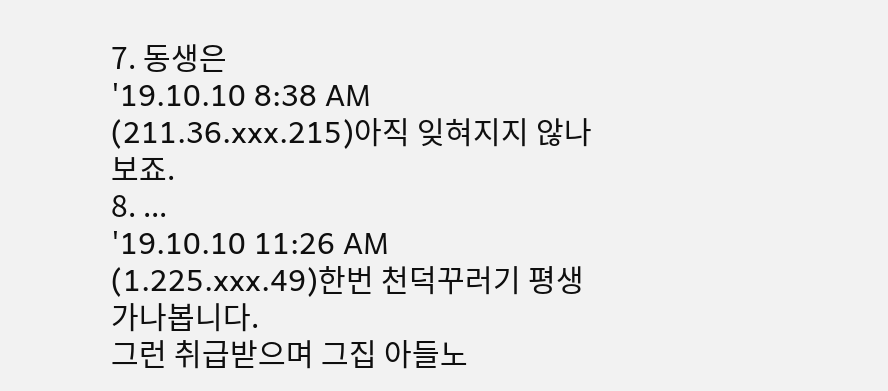7. 동생은
'19.10.10 8:38 AM (211.36.xxx.215)아직 잊혀지지 않나보죠.
8. ...
'19.10.10 11:26 AM (1.225.xxx.49)한번 천덕꾸러기 평생 가나봅니다.
그런 취급받으며 그집 아들노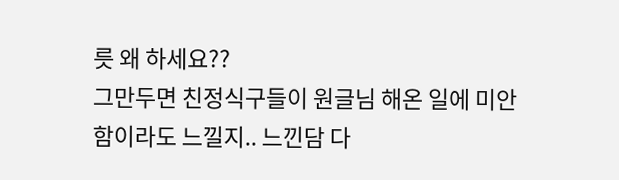릇 왜 하세요??
그만두면 친정식구들이 원글님 해온 일에 미안함이라도 느낄지.. 느낀담 다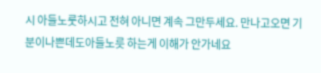시 아들노룻하시고 전혀 아니면 계속 그만두세요. 만나고오면 기분이나쁜데도아들노릇 하는게 이해가 안가네요